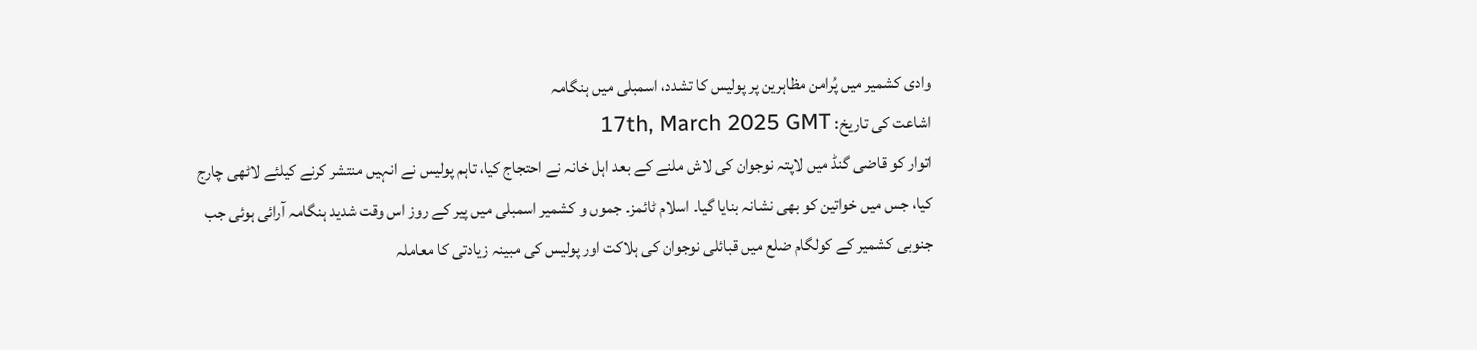وادی کشمیر میں پُرامن مظاہرین پر پولیس کا تشدد، اسمبلی میں ہنگامہ
اشاعت کی تاریخ: 17th, March 2025 GMT
اتوار کو قاضی گنڈ میں لاپتہ نوجوان کی لاش ملنے کے بعد اہل خانہ نے احتجاج کیا، تاہم پولیس نے انہیں منتشر کرنے کیلئے لاٹھی چارج کیا، جس میں خواتین کو بھی نشانہ بنایا گیا۔ اسلام ٹائمز۔ جموں و کشمیر اسمبلی میں پیر کے روز اس وقت شدید ہنگامہ آرائی ہوئی جب جنوبی کشمیر کے کولگام ضلع میں قبائلی نوجوان کی ہلاکت اور پولیس کی مبینہ زیادتی کا معاملہ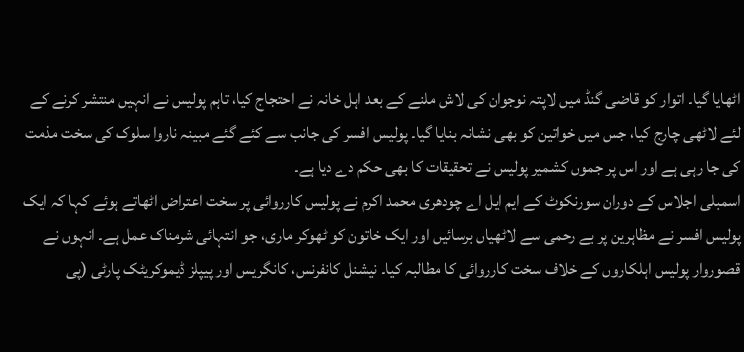اٹھایا گیا۔ اتوار کو قاضی گنڈ میں لاپتہ نوجوان کی لاش ملنے کے بعد اہل خانہ نے احتجاج کیا، تاہم پولیس نے انہیں منتشر کرنے کے لئے لاٹھی چارج کیا، جس میں خواتین کو بھی نشانہ بنایا گیا۔ پولیس افسر کی جانب سے کئے گئے مبینہ ناروا سلوک کی سخت مذمت کی جا رہی ہے اور اس پر جموں کشمیر پولیس نے تحقیقات کا بھی حکم دے دیا ہے۔
اسمبلی اجلاس کے دوران سورنکوٹ کے ایم ایل اے چودھری محمد اکرم نے پولیس کارروائی پر سخت اعتراض اٹھاتے ہوئے کہا کہ ایک پولیس افسر نے مظاہرین پر بے رحمی سے لاٹھیاں برسائیں اور ایک خاتون کو ٹھوکر ماری، جو انتہائی شرمناک عمل ہے۔ انہوں نے قصوروار پولیس اہلکاروں کے خلاف سخت کارروائی کا مطالبہ کیا۔ نیشنل کانفرنس، کانگریس اور پیپلز ڈیموکریٹک پارٹی (پی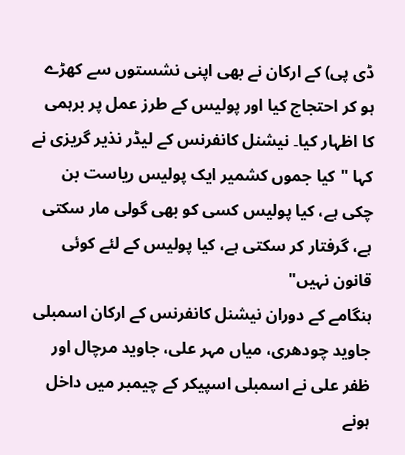ڈی پی) کے ارکان نے بھی اپنی نشستوں سے کھڑے ہو کر احتجاج کیا اور پولیس کے طرز عمل پر برہمی کا اظہار کیا۔ نیشنل کانفرنس کے لیڈر نذیر گریزی نے کہا "کیا جموں کشمیر ایک پولیس ریاست بن چکی ہے، کیا پولیس کسی کو بھی گولی مار سکتی ہے، گرفتار کر سکتی ہے، کیا پولیس کے لئے کوئی قانون نہیں"
ہنگامے کے دوران نیشنل کانفرنس کے ارکان اسمبلی جاوید چودھری، میاں مہر علی، جاوید مرچال اور ظفر علی نے اسمبلی اسپیکر کے چیمبر میں داخل ہونے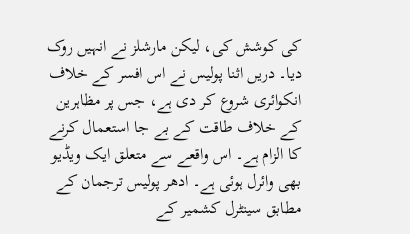کی کوشش کی، لیکن مارشلز نے انہیں روک دیا۔ دریں اثنا پولیس نے اس افسر کے خلاف انکوائری شروع کر دی ہے، جس پر مظاہرین کے خلاف طاقت کے بے جا استعمال کرنے کا الزام ہے۔ اس واقعے سے متعلق ایک ویڈیو بھی وائرل ہوئی ہے۔ ادھر پولیس ترجمان کے مطابق سینٹرل کشمیر کے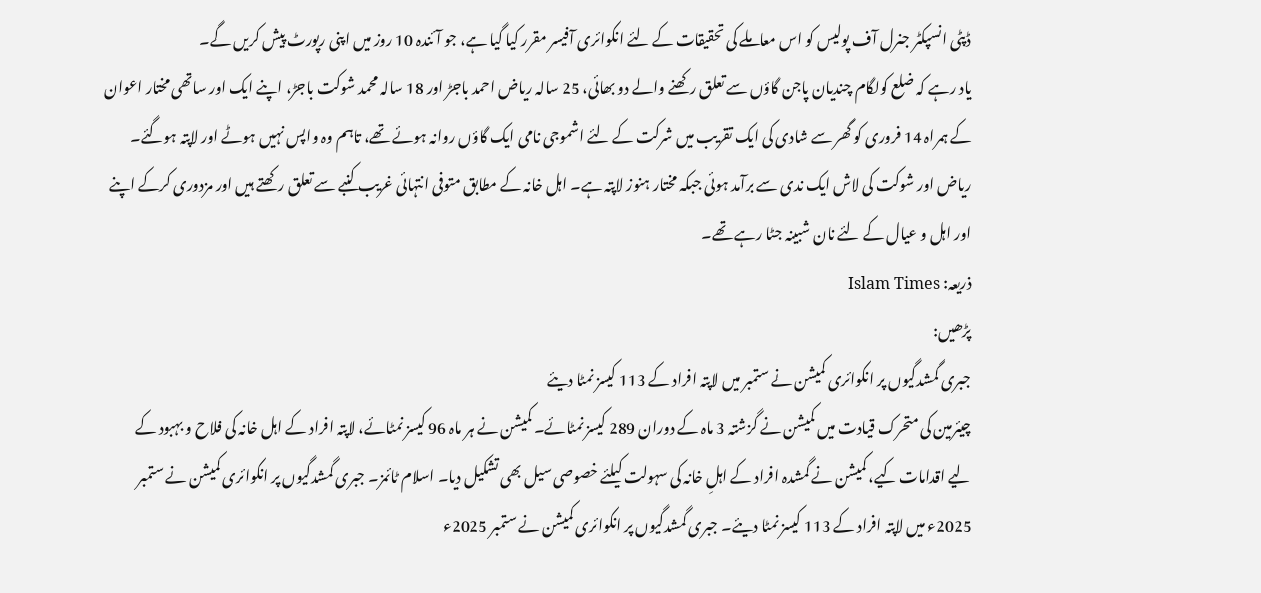ڈپٹی انسپکٹر جنرل آف پولیس کو اس معاملے کی تحقیقات کے لئے انکوائری آفیسر مقرر کیا گیا ہے، جو آئندہ 10 روز میں اپنی رپورٹ پیش کریں گے۔
یاد رہے کہ ضلع کولگام چندیان پاجن گاؤں سے تعلق رکھنے والے دو بھائی، 25 سالہ ریاض احمد باجڑ اور 18 سالہ محمد شوکت باجڑ، اپنے ایک اور ساتھی مختار اعوان کے ہمراہ 14 فروری کو گھر سے شادی کی ایک تقریب میں شرکت کے لئے اشموجی نامی ایک گاؤں روانہ ہوئے تھے، تاہم وہ واپس نہیں ہوٹے اور لاپتہ ہوگئے۔ ریاض اور شوکت کی لاش ایک ندی سے برآمد ہوئی جبکہ مختار ہنوز لاپتہ ہے۔ اہل خانہ کے مطابق متوفی انتہائی غریب کنبے سے تعلق رکھتے ہیں اور مزدوری کرکے اپنے اور اہل و عیال کے لئے نان شبینہ جٹا رہے تھے۔
ذریعہ: Islam Times
پڑھیں:
جبری گمشدگیوں پر انکوائری کمیشن نے ستمبر میں لاپتہ افراد کے 113 کیسز نمٹا دیئے
چیئرمین کی متحرک قیادت میں کمیشن نے گزشتہ 3 ماہ کے دوران 289 کیسز نمٹائے۔ کمیشن نے ہر ماہ 96 کیسز نمٹائے، لاپتہ افراد کے اہل خانہ کی فلاح و بہبود کے لیے اقدامات کیے، کمیشن نے گمشدہ افراد کے اہلِ خانہ کی سہولت کیلئے خصوصی سیل بھی تشکیل دیا۔ اسلام ٹائمز۔ جبری گمشدگیوں پر انکوائری کمیشن نے ستمبر 2025ء میں لاپتہ افراد کے 113 کیسز نمٹا دیئے۔ جبری گمشدگیوں پر انکوائری کمیشن نے ستمبر 2025ء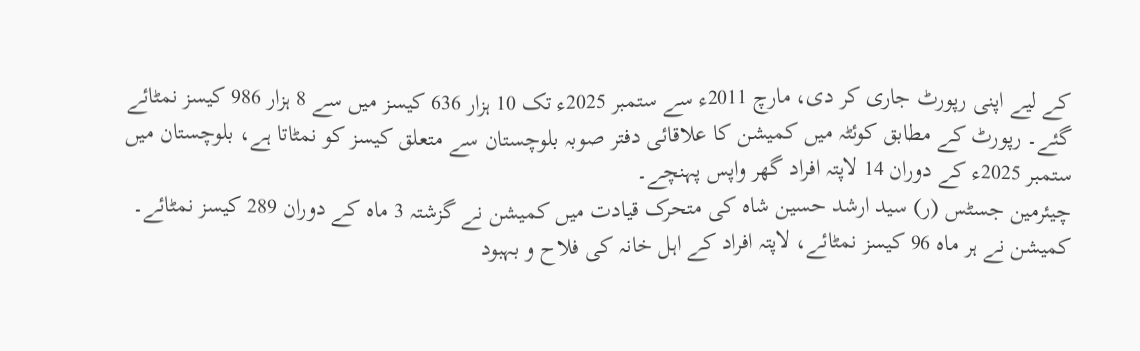کے لیے اپنی رپورٹ جاری کر دی، مارچ 2011ء سے ستمبر 2025ء تک 10 ہزار 636 کیسز میں سے 8 ہزار 986 کیسز نمٹائے گئے۔ رپورٹ کے مطابق کوئٹہ میں کمیشن کا علاقائی دفتر صوبہ بلوچستان سے متعلق کیسز کو نمٹاتا ہے، بلوچستان میں ستمبر 2025ء کے دوران 14 لاپتہ افراد گھر واپس پہنچے۔
چیئرمین جسٹس (ر) سید ارشد حسین شاہ کی متحرک قیادت میں کمیشن نے گزشتہ 3 ماہ کے دوران 289 کیسز نمٹائے۔ کمیشن نے ہر ماہ 96 کیسز نمٹائے، لاپتہ افراد کے اہل خانہ کی فلاح و بہبود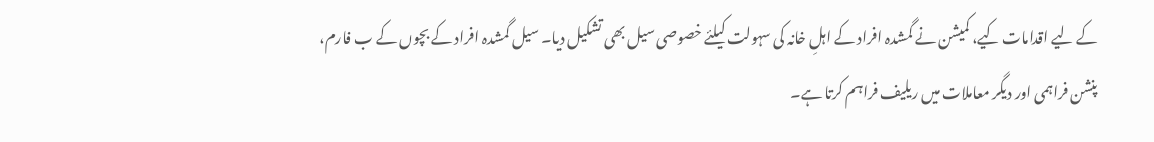کے لیے اقدامات کیے، کمیشن نے گمشدہ افراد کے اہلِ خانہ کی سہولت کیلئے خصوصی سیل بھی تشکیل دیا۔ سیل گمشدہ افراد کے بچوں کے ب فارم، پنشن فراہمی اور دیگر معاملات میں ریلیف فراہم کرتا ہے۔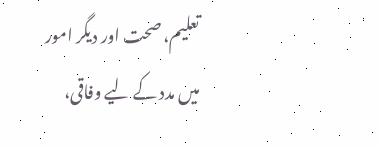تعلیم، صحت اور دیگر امور میں مدد کے لیے وفاقی،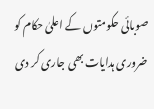صوبائی حکومتوں کے اعلیٰ حکام کو ضروری ہدایات بھی جاری کر دی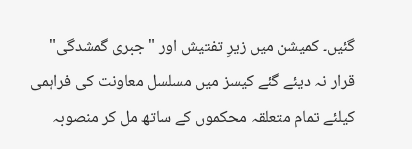گئیں۔ کمیشن میں زیرِ تفتیش اور "جبری گمشدگی" قرار نہ دیئے گئے کیسز میں مسلسل معاونت کی فراہمی کیلئے تمام متعلقہ محکموں کے ساتھ مل کر منصوبہ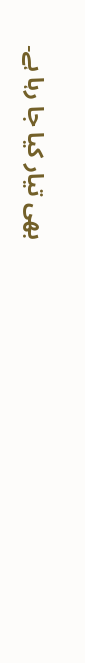بھی تیار کیا جا رہا ہے۔